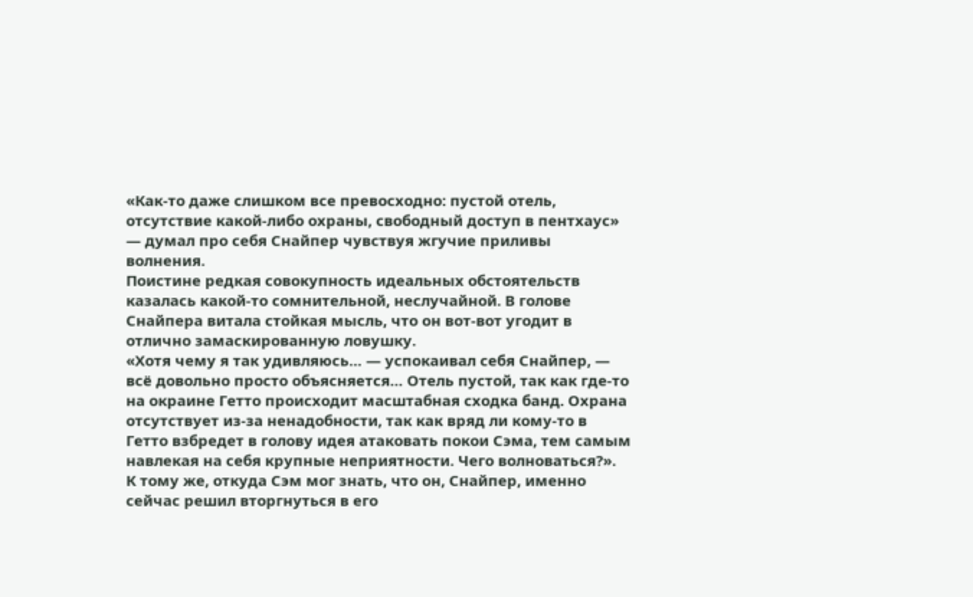«Как-то даже слишком все превосходно: пустой отель, отсутствие какой-либо охраны, свободный доступ в пентхаус» — думал про себя Снайпер чувствуя жгучие приливы волнения.
Поистине редкая совокупность идеальных обстоятельств казалась какой-то сомнительной, неслучайной. В голове Снайпера витала стойкая мысль, что он вот-вот угодит в отлично замаскированную ловушку.
«Хотя чему я так удивляюсь… — успокаивал себя Снайпер, — всё довольно просто объясняется… Отель пустой, так как где-то на окраине Гетто происходит масштабная сходка банд. Охрана отсутствует из-за ненадобности, так как вряд ли кому-то в Гетто взбредет в голову идея атаковать покои Сэма, тем самым навлекая на себя крупные неприятности. Чего волноваться?».
К тому же, откуда Сэм мог знать, что он, Снайпер, именно сейчас решил вторгнуться в его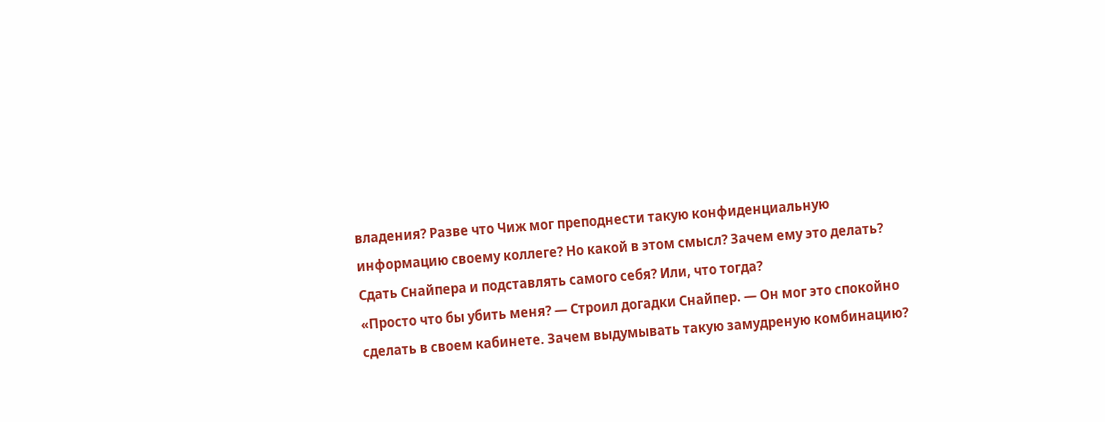владения? Разве что Чиж мог преподнести такую конфиденциальную информацию своему коллеге? Но какой в этом смысл? Зачем ему это делать? Сдать Снайпера и подставлять самого себя? Или, что тогда?
«Просто что бы убить меня? — Строил догадки Снайпер. — Он мог это спокойно сделать в своем кабинете. Зачем выдумывать такую замудреную комбинацию?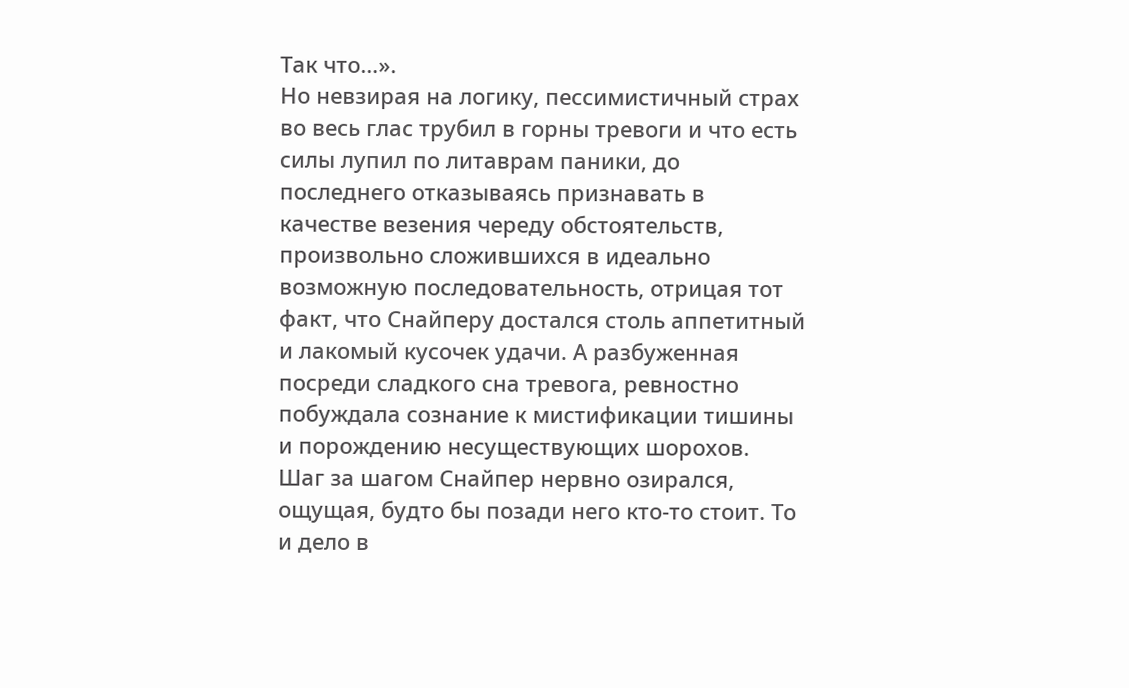Так что…».
Но невзирая на логику, пессимистичный страх во весь глас трубил в горны тревоги и что есть силы лупил по литаврам паники, до последнего отказываясь признавать в качестве везения череду обстоятельств, произвольно сложившихся в идеально возможную последовательность, отрицая тот факт, что Снайперу достался столь аппетитный и лакомый кусочек удачи. А разбуженная посреди сладкого сна тревога, ревностно побуждала сознание к мистификации тишины и порождению несуществующих шорохов.
Шаг за шагом Снайпер нервно озирался, ощущая, будто бы позади него кто-то стоит. То и дело в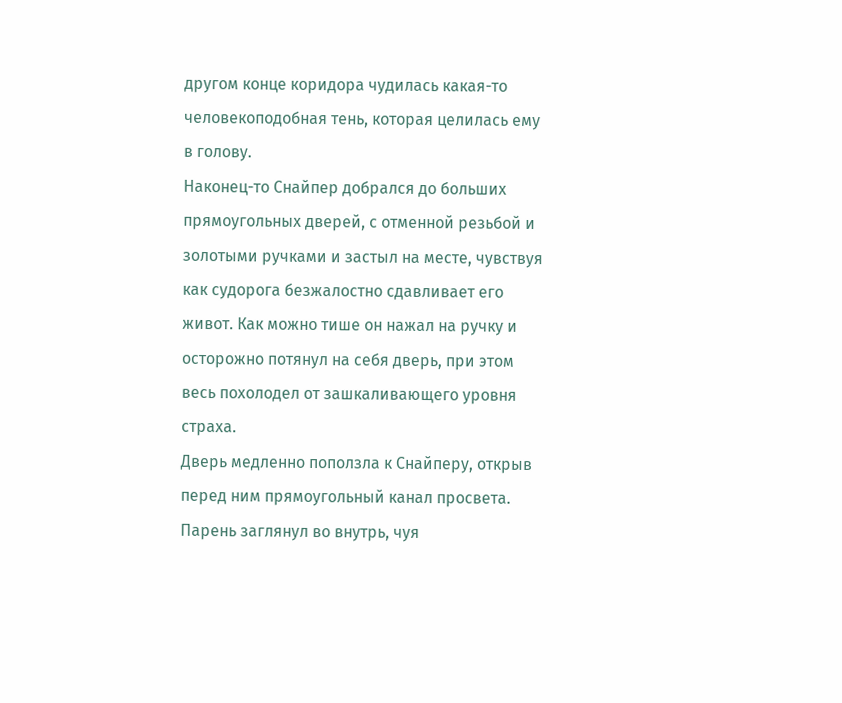другом конце коридора чудилась какая-то человекоподобная тень, которая целилась ему в голову.
Наконец-то Снайпер добрался до больших прямоугольных дверей, с отменной резьбой и золотыми ручками и застыл на месте, чувствуя как судорога безжалостно сдавливает его живот. Как можно тише он нажал на ручку и осторожно потянул на себя дверь, при этом весь похолодел от зашкаливающего уровня страха.
Дверь медленно поползла к Снайперу, открыв перед ним прямоугольный канал просвета. Парень заглянул во внутрь, чуя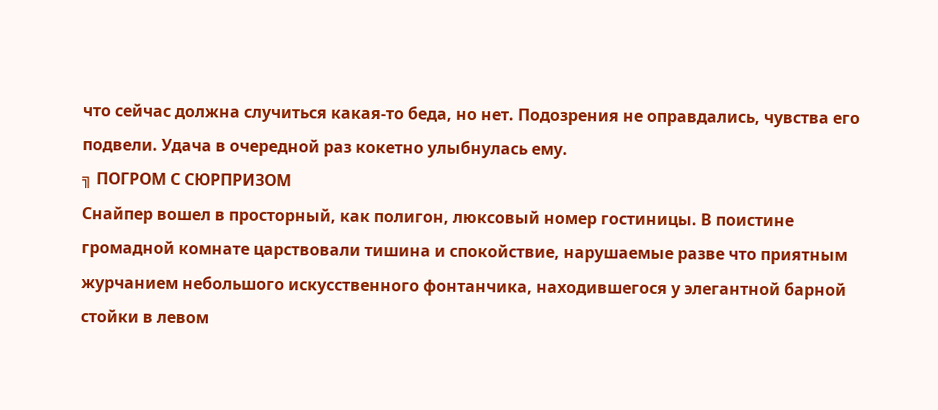что сейчас должна случиться какая-то беда, но нет. Подозрения не оправдались, чувства его подвели. Удача в очередной раз кокетно улыбнулась ему.
╗ ПОГРОМ С СЮРПРИЗОМ
Снайпер вошел в просторный, как полигон, люксовый номер гостиницы. В поистине громадной комнате царствовали тишина и спокойствие, нарушаемые разве что приятным журчанием небольшого искусственного фонтанчика, находившегося у элегантной барной стойки в левом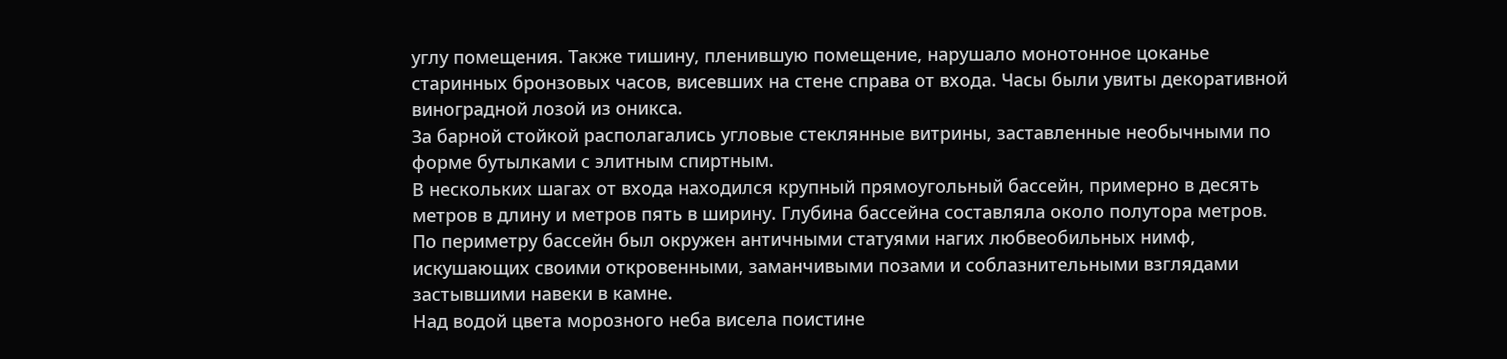углу помещения. Также тишину, пленившую помещение, нарушало монотонное цоканье старинных бронзовых часов, висевших на стене справа от входа. Часы были увиты декоративной виноградной лозой из оникса.
За барной стойкой располагались угловые стеклянные витрины, заставленные необычными по форме бутылками с элитным спиртным.
В нескольких шагах от входа находился крупный прямоугольный бассейн, примерно в десять метров в длину и метров пять в ширину. Глубина бассейна составляла около полутора метров.
По периметру бассейн был окружен античными статуями нагих любвеобильных нимф, искушающих своими откровенными, заманчивыми позами и соблазнительными взглядами застывшими навеки в камне.
Над водой цвета морозного неба висела поистине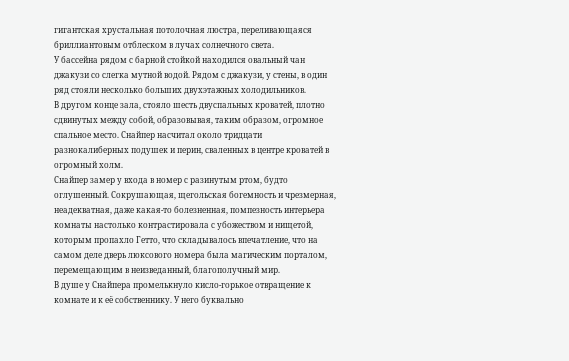гигантская хрустальная потолочная люстра, переливающаяся бриллиантовым отблеском в лучах солнечного света.
У бассейна рядом с барной стойкой находился овальный чан джакузи со слегка мутной водой. Рядом с джакузи, у стены, в один ряд стояли несколько больших двухэтажных холодильников.
В другом конце зала, стояло шесть двуспальных кроватей, плотно сдвинутых между собой, образовывая, таким образом, огромное спальное место. Снайпер насчитал около тридцати разнокалиберных подушек и перин, сваленных в центре кроватей в огромный холм.
Снайпер замер у входа в номер с разинутым ртом, будто оглушенный. Сокрушающая, щегольская богемность и чрезмерная, неадекватная, даже какая-то болезненная, помпезность интерьера комнаты настолько контрастировала с убожеством и нищетой, которым пропахло Гетто, что складывалось впечатление, что на самом деле дверь люксового номера была магическим порталом, перемещающим в неизведанный, благополучный мир.
В душе у Снайпера промелькнуло кисло-горькое отвращение к комнате и к её собственнику. У него буквально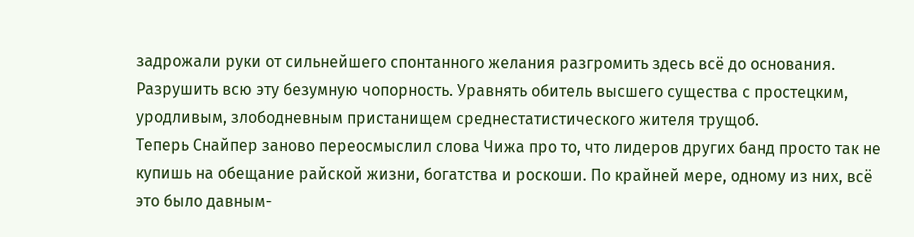задрожали руки от сильнейшего спонтанного желания разгромить здесь всё до основания. Разрушить всю эту безумную чопорность. Уравнять обитель высшего существа с простецким, уродливым, злободневным пристанищем среднестатистического жителя трущоб.
Теперь Снайпер заново переосмыслил слова Чижа про то, что лидеров других банд просто так не купишь на обещание райской жизни, богатства и роскоши. По крайней мере, одному из них, всё это было давным-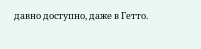давно доступно, даже в Гетто.